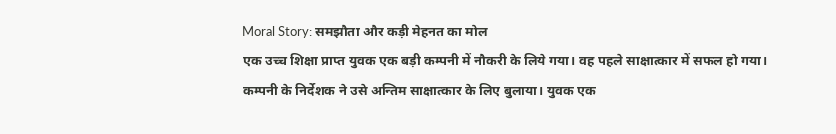Moral Story: समझौता और कड़ी मेहनत का मोल
एक उच्च शिक्षा प्राप्त युवक एक बड़ी कम्पनी में नौकरी के लिये गया। वह पहले साक्षात्कार में सफल हो गया। कम्पनी के निर्देशक ने उसे अन्तिम साक्षात्कार के लिए बुलाया। युवक एक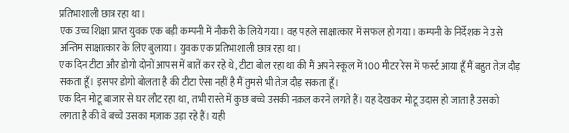प्रतिभाशाली छात्र रहा था।
एक उच्च शिक्षा प्राप्त युवक एक बड़ी कम्पनी में नौकरी के लिये गया। वह पहले साक्षात्कार में सफल हो गया। कम्पनी के निर्देशक ने उसे अन्तिम साक्षात्कार के लिए बुलाया। युवक एक प्रतिभाशाली छात्र रहा था।
एक दिन टीटा और डोगो दोनों आपस में बातें कर रहे थे, टीटा बोल रहा था की मैं अपने स्कूल में 100 मीटर रेस में फर्स्ट आया हूँ मैं बहुत तेज़ दौड़ सकता हूँ। इसपर डोगो बोलता है की टीटा ऐसा नहीं है मैं तुमसे भी तेज़ दौड़ सकता हूँ।
एक दिन मोटू बाजार से घर लौट रहा था, तभी रास्ते में कुछ बच्चे उसकी नक़ल करने लगते हैं। यह देखकर मोटू उदास हो जाता है उसको लगता है की वे बच्चे उसका मज़ाक उड़ा रहे हैं। यही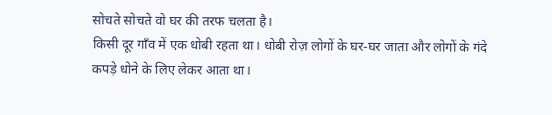सोचते सोचते वो घर की तरफ चलता है।
किसी दूर गाँव में एक धोबी रहता था। धोबी रोज़ लोगों के घर-घर जाता और लोगों के गंदे कपड़े धोने के लिए लेकर आता था।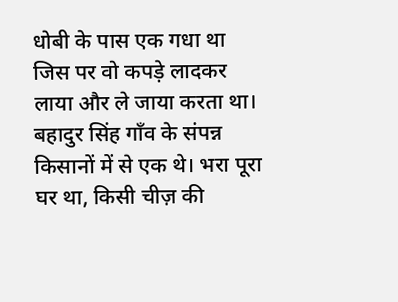धोबी के पास एक गधा था जिस पर वो कपड़े लादकर लाया और ले जाया करता था।
बहादुर सिंह गाँव के संपन्न किसानों में से एक थे। भरा पूरा घर था, किसी चीज़ की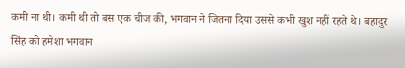कमी ना थी। कमी थी तो बस एक चीज की, भगवान ने जितना दिया उससे कभी खुश नहीं रहते थे। बहादुर सिंह को हमेशा भगवान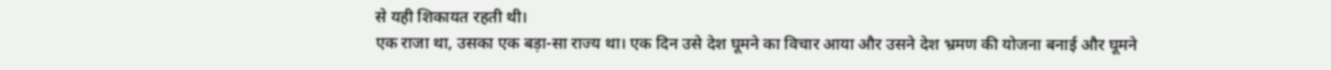से यही शिकायत रहती थी।
एक राजा था, उसका एक बड़ा-सा राज्य था। एक दिन उसे देश घूमने का विचार आया और उसने देश भ्रमण की योजना बनाई और घूमने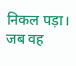निकल पड़ा। जब वह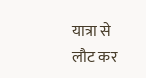यात्रा से लौट कर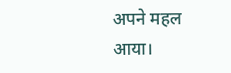अपने महल आया।